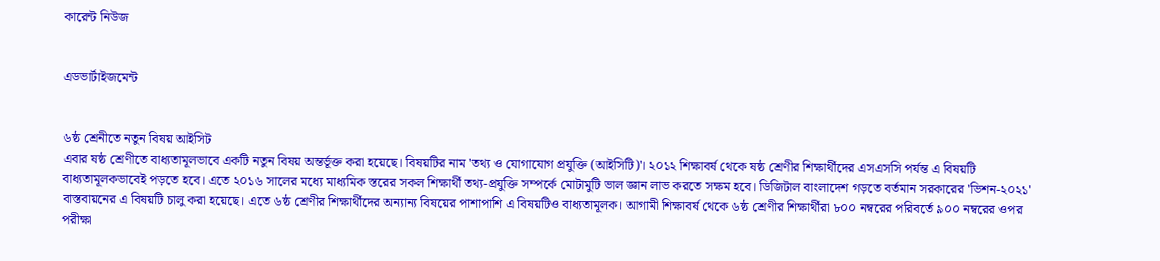কারেন্ট নিউজ


এডভার্টাইজমেন্ট


৬ষ্ঠ শ্রেনীতে নতুন বিষয় আইসিট
এবার ষষ্ঠ শ্রেণীতে বাধ্যতামূলভাবে একটি নতুন বিষয় অন্তর্ভূক্ত করা হয়েছে। বিষয়টির নাম 'তথ্য ও যোগাযোগ প্রযুক্তি (আইসিটি)'। ২০১২ শিক্ষাবর্ষ থেকে ষষ্ঠ শ্রেণীর শিক্ষার্থীদের এসএসসি পর্যন্ত এ বিষয়টি বাধ্যতামূলকভাবেই পড়তে হবে। এতে ২০১৬ সালের মধ্যে মাধ্যমিক স্তরের সকল শিক্ষার্থী তথ্য-প্রযুক্তি সম্পর্কে মোটামুটি ভাল জ্ঞান লাভ করতে সক্ষম হবে। ডিজিটাল বাংলাদেশ গড়তে বর্তমান সরকারের 'ভিশন-২০২১' বাস্তবায়নের এ বিষয়টি চালু করা হয়েছে। এতে ৬ষ্ঠ শ্রেণীর শিক্ষার্থীদের অন্যান্য বিষয়ের পাশাপাশি এ বিষয়টিও বাধ্যতামূলক। আগামী শিক্ষাবর্ষ থেকে ৬ষ্ঠ শ্রেণীর শিক্ষার্থীরা ৮০০ নম্বরের পরিবর্তে ৯০০ নম্বরের ওপর পরীক্ষা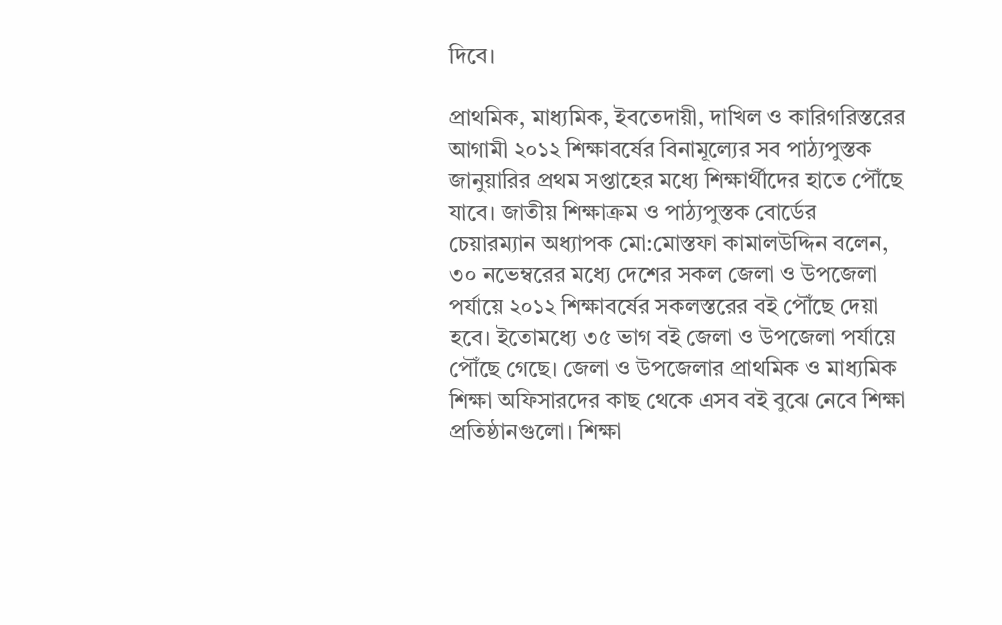দিবে।

প্রাথমিক, মাধ্যমিক, ইবতেদায়ী, দাখিল ও কারিগরিস্তরের আগামী ২০১২ শিক্ষাবর্ষের বিনামূল্যের সব পাঠ্যপুস্তক জানুয়ারির প্রথম সপ্তাহের মধ্যে শিক্ষার্থীদের হাতে পৌঁছে যাবে। জাতীয় শিক্ষাক্রম ও পাঠ্যপুস্তক বোর্ডের চেয়ারম্যান অধ্যাপক মো:মোস্তফা কামালউদ্দিন বলেন, ৩০ নভেম্বরের মধ্যে দেশের সকল জেলা ও উপজেলা পর্যায়ে ২০১২ শিক্ষাবর্ষের সকলস্তরের বই পৌঁছে দেয়া হবে। ইতোমধ্যে ৩৫ ভাগ বই জেলা ও উপজেলা পর্যায়ে পৌঁছে গেছে। জেলা ও উপজেলার প্রাথমিক ও মাধ্যমিক শিক্ষা অফিসারদের কাছ থেকে এসব বই বুঝে নেবে শিক্ষা প্রতিষ্ঠানগুলো। শিক্ষা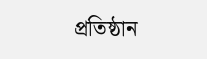প্রতিষ্ঠান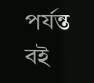পর্যন্ত বই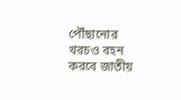পৌঁছানোর খরচও বহন করবে জাতীয়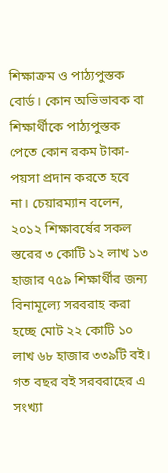শিক্ষাক্রম ও পাঠ্যপুস্তক বোর্ড। কোন অভিভাবক বা শিক্ষার্থীকে পাঠ্যপুস্তক পেতে কোন রকম টাকা-পয়সা প্রদান করতে হবে না। চেয়ারম্যান বলেন, ২০১২ শিক্ষাবর্ষের সকল স্তরের ৩ কোটি ১২ লাখ ১৩ হাজার ৭৫৯ শিক্ষার্থীর জন্য বিনামূল্যে সরবরাহ করা হচ্ছে মোট ২২ কোটি ১০ লাখ ৬৮ হাজার ৩৩৯টি বই। গত বছর বই সরবরাহের এ সংখ্যা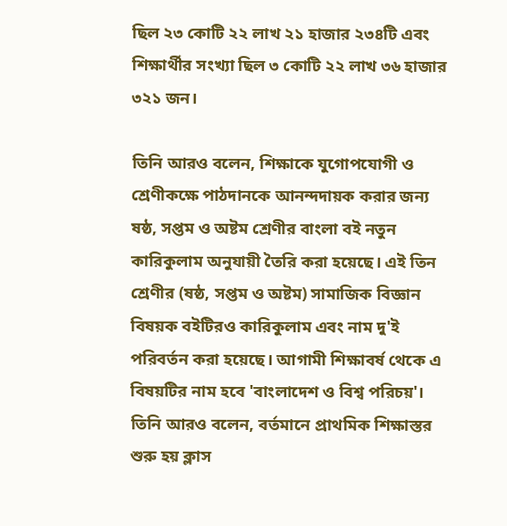ছিল ২৩ কোটি ২২ লাখ ২১ হাজার ২৩৪টি এবং শিক্ষার্থীর সংখ্যা ছিল ৩ কোটি ২২ লাখ ৩৬ হাজার ৩২১ জন।

তিনি আরও বলেন, শিক্ষাকে যুগোপযোগী ও শ্রেণীকক্ষে পাঠদানকে আনন্দদায়ক করার জন্য ষষ্ঠ, সপ্তম ও অষ্টম শ্রেণীর বাংলা বই নতুন কারিকুলাম অনুযায়ী তৈরি করা হয়েছে। এই তিন শ্রেণীর (ষষ্ঠ, সপ্তম ও অষ্টম) সামাজিক বিজ্ঞান বিষয়ক বইটিরও কারিকুলাম এবং নাম দু'ই পরিবর্তন করা হয়েছে। আগামী শিক্ষাবর্ষ থেকে এ বিষয়টির নাম হবে 'বাংলাদেশ ও বিশ্ব পরিচয়'। তিনি আরও বলেন, বর্তমানে প্রাথমিক শিক্ষাস্তর শুরু হয় ক্লাস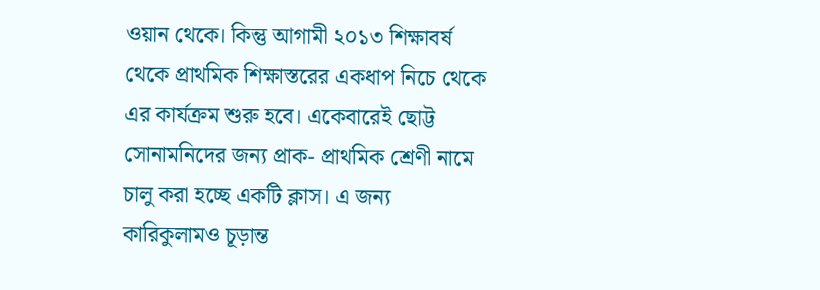ওয়ান থেকে। কিন্তু আগামী ২০১৩ শিক্ষাবর্ষ থেকে প্রাথমিক শিক্ষাস্তরের একধাপ নিচে থেকে এর কার্যক্রম শুরু হবে। একেবারেই ছোট্ট সোনামনিদের জন্য প্রাক- প্রাথমিক শ্রেণী নামে চালু করা হচ্ছে একটি ক্লাস। এ জন্য কারিকুলামও চূড়ান্ত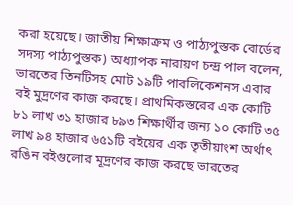করা হয়েছে। জাতীয় শিক্ষাক্রম ও পাঠ্যপুস্তক বোর্ডের সদস্য পাঠ্যপুস্তক) অধ্যাপক নারায়ণ চন্দ্র পাল বলেন, ভারতের তিনটিসহ মোট ১৯টি পাবলিকেশনস এবার বই মুদ্রণের কাজ করছে। প্রাথমিকস্তরের এক কোটি ৮১ লাখ ৩১ হাজার ৮৯৩ শিক্ষার্থীর জন্য ১০ কোটি ৩৫ লাখ ৯৪ হাজার ৬৫১টি বইয়ের এক তৃতীয়াংশ অর্থাৎ রঙিন বইগুলোর মূদ্রণের কাজ করছে ভারতের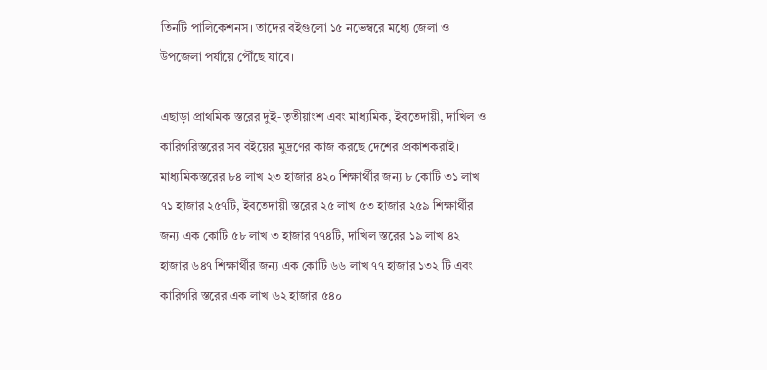তিনটি পালিকেশনস। তাদের বইগুলো ১৫ নভেম্বরে মধ্যে জেলা ও উপজেলা পর্যায়ে পৌঁছে যাবে।

এছাড়া প্রাথমিক স্তরের দুই-তৃতীয়াংশ এবং মাধ্যমিক, ইবতেদায়ী, দাখিল ও কারিগরিস্তরের সব বইয়ের মুদ্রণের কাজ করছে দেশের প্রকাশকরাই। মাধ্যমিকস্তরের ৮৪ লাখ ২৩ হাজার ৪২০ শিক্ষার্থীর জন্য ৮ কোটি ৩১ লাখ ৭১ হাজার ২৫৭টি, ইবতেদায়ী স্তরের ২৫ লাখ ৫৩ হাজার ২৫৯ শিক্ষার্থীর জন্য এক কোটি ৫৮ লাখ ৩ হাজার ৭৭৪টি, দাখিল স্তরের ১৯ লাখ ৪২ হাজার ৬৪৭ শিক্ষার্থীর জন্য এক কোটি ৬৬ লাখ ৭৭ হাজার ১৩২ টি এবং কারিগরি স্তরের এক লাখ ৬২ হাজার ৫৪০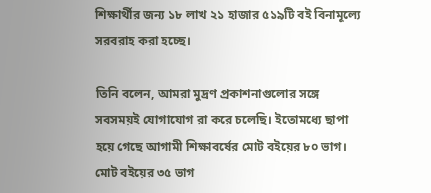শিক্ষার্থীর জন্য ১৮ লাখ ২১ হাজার ৫১৯টি বই বিনামূল্যে সরবরাহ করা হচ্ছে।

তিনি বলেন, আমরা মুদ্রণ প্রকাশনাগুলোর সঙ্গে সবসময়ই যোগাযোগ রা করে চলেছি। ইতোমধ্যে ছাপা হয়ে গেছে আগামী শিক্ষাবর্ষের মোট বইয়ের ৮০ ভাগ। মোট বইয়ের ৩৫ ভাগ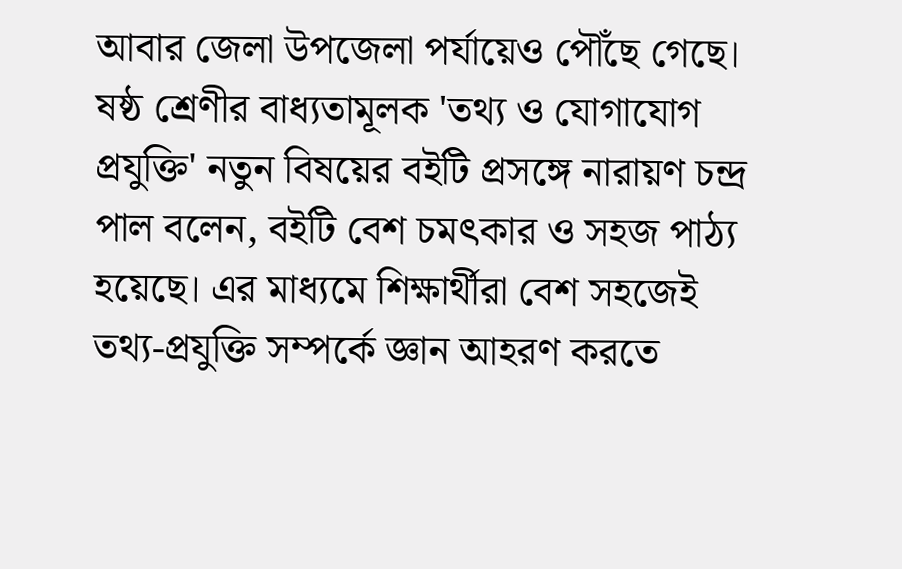আবার জেলা উপজেলা পর্যায়েও পৌঁছে গেছে। ষষ্ঠ শ্রেণীর বাধ্যতামূলক 'তথ্য ও যোগাযোগ প্রযুক্তি' নতুন বিষয়ের বইটি প্রসঙ্গে নারায়ণ চন্দ্র পাল বলেন, বইটি বেশ চমৎকার ও সহজ পাঠ্য হয়েছে। এর মাধ্যমে শিক্ষার্থীরা বেশ সহজেই তথ্য-প্রযুক্তি সম্পর্কে জ্ঞান আহরণ করতে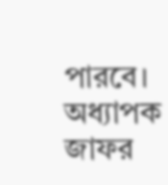পারবে। অধ্যাপক জাফর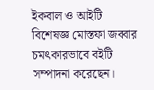ইকবাল ও আইটি বিশেষজ্ঞ মোস্তফা জব্বার চমৎকারভাবে বইটি সম্পাদনা করেছেন।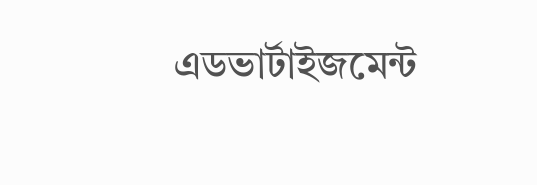এডভার্টাইজমেন্ট